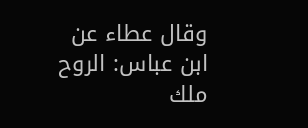وقال عطاء عن ابن عباس: الروح ملك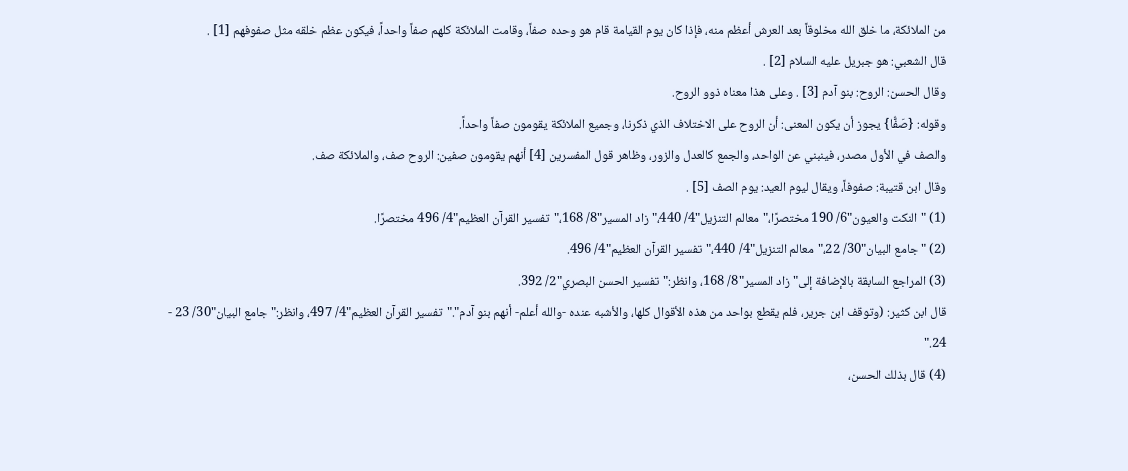من الملائكة، ما خلق الله مخلوقاً بعد العرش أعظم منه، فإذا كان يوم القيامة قام هو وحده صفاً، وقامت الملائكة كلهم صفاً واحداً، فيكون عظم خلقه مثل صفوفهم [1] .
قال الشعبي: هو جبريل عليه السلام [2] .
وقال الحسن: الروح: بنو آدم [3] . وعلى هذا معناه ذوو الروح.
وقوله: {صَفًّا} يجوز أن يكون المعنى: أن الروح على الاختلاف الذي ذكرنا، وجميع الملائكة يقومون صفاً واحداً.
والصف في الأول مصدر، فينبني عن الواحد، والجمع كالعدل والزور، وظاهر قول المفسرين [4] أنهم يقومون صفين: الروح صف، والملائكة صف.
وقال ابن قتيبة: صفوفاً، ويقال ليوم العيد: يوم الصف [5] .
(1) "النكت والعيون"6/ 190 مختصرًا،"معالم التنزيل"4/ 440،"زاد المسير"8/ 168،"تفسير القرآن العظيم"4/ 496 مختصرًا.
(2) "جامع البيان"30/ 22،"معالم التنزيل"4/ 440،"تفسير القرآن العظيم"4/ 496.
(3) المراجع السابقة بالإضافة إلى"زاد المسير"8/ 168، وانظر:"تفسير الحسن البصري"2/ 392.
قال ابن كثير: (وتوقف ابن جرير، فلم يقطع بواحد من هذه الأقوال كلها، والأشبه عنده -والله أعلم- أنهم بنو آدم"."تفسير القرآن العظيم"4/ 497، وانظر:"جامع البيان"30/ 23 - 24."
(4) قال بذلك الحسن،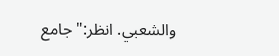والشعبي. انظر:"جامع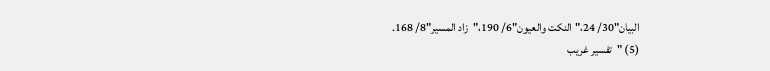البيان"30/ 24،"النكت والعيون"6/ 190،"زاد المسير"8/ 168.
(5) "تفسير غريب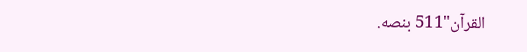القرآن"511 بنصه.